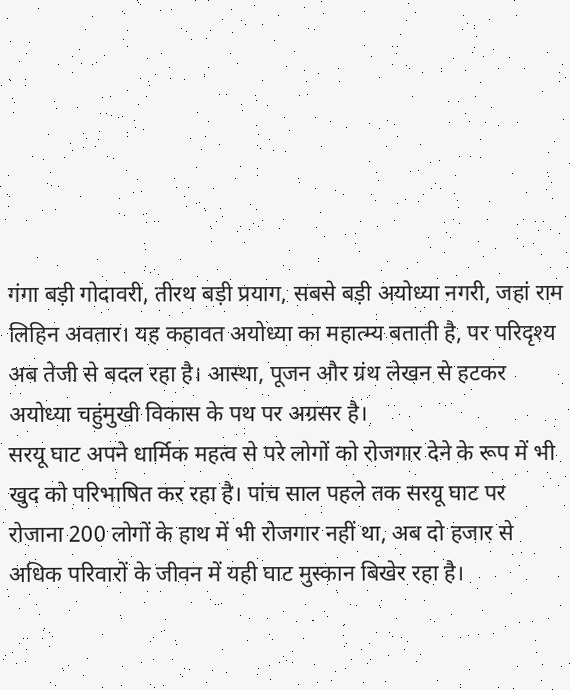गंगा बड़ी गोदावरी, तीरथ बड़ी प्रयाग, सबसे बड़ी अयोध्या नगरी, जहां राम लिहिन अवतार। यह कहावत अयोध्या का महात्म्य बताती है, पर परिदृश्य अब तेजी से बदल रहा है। आस्था, पूजन और ग्रंथ लेखन से हटकर अयोध्या चहुंमुखी विकास के पथ पर अग्रसर है।
सरयू घाट अपने धार्मिक महत्व से परे लोगों को रोजगार देने के रूप में भी खुद को परिभाषित कर रहा है। पांच साल पहले तक सरयू घाट पर रोजाना 200 लोगों के हाथ में भी रोजगार नहीं था, अब दो हजार से अधिक परिवारों के जीवन में यही घाट मुस्कान बिखेर रहा है।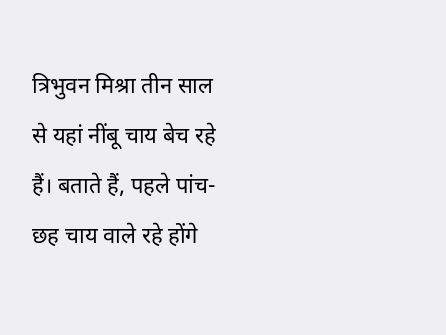त्रिभुवन मिश्रा तीन साल से यहां नींबू चाय बेच रहे हैं। बताते हैं, पहले पांच-छह चाय वाले रहे होंगे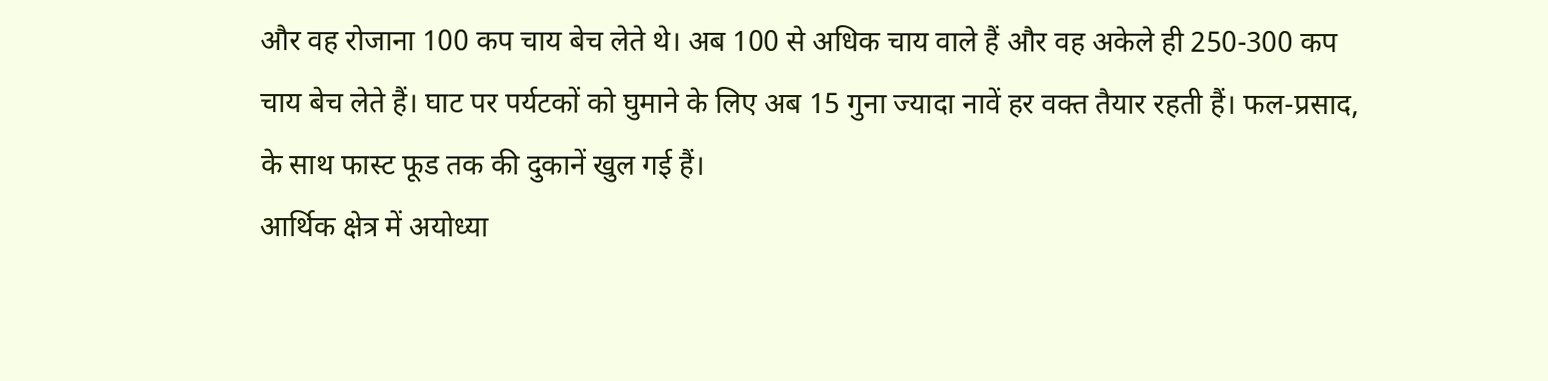और वह रोजाना 100 कप चाय बेच लेते थे। अब 100 से अधिक चाय वाले हैं और वह अकेले ही 250-300 कप चाय बेच लेते हैं। घाट पर पर्यटकों को घुमाने के लिए अब 15 गुना ज्यादा नावें हर वक्त तैयार रहती हैं। फल-प्रसाद, के साथ फास्ट फूड तक की दुकानें खुल गई हैं।
आर्थिक क्षेत्र में अयोध्या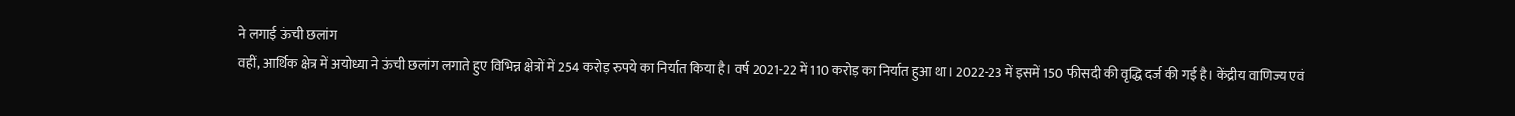ने लगाई ऊंची छलांग
वहीं, आर्थिक क्षेत्र में अयोध्या ने ऊंची छलांग लगाते हुए विभिन्न क्षेत्रों में 254 करोड़ रुपये का निर्यात किया है। वर्ष 2021-22 में 110 करोड़ का निर्यात हुआ था। 2022-23 में इसमें 150 फीसदी की वृद्धि दर्ज की गई है। केंद्रीय वाणिज्य एवं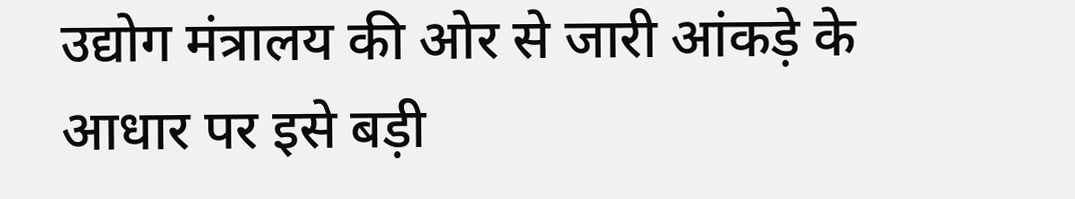उद्योग मंत्रालय की ओर से जारी आंकड़े के आधार पर इसे बड़ी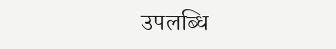उपलब्धि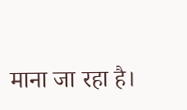माना जा रहा है।